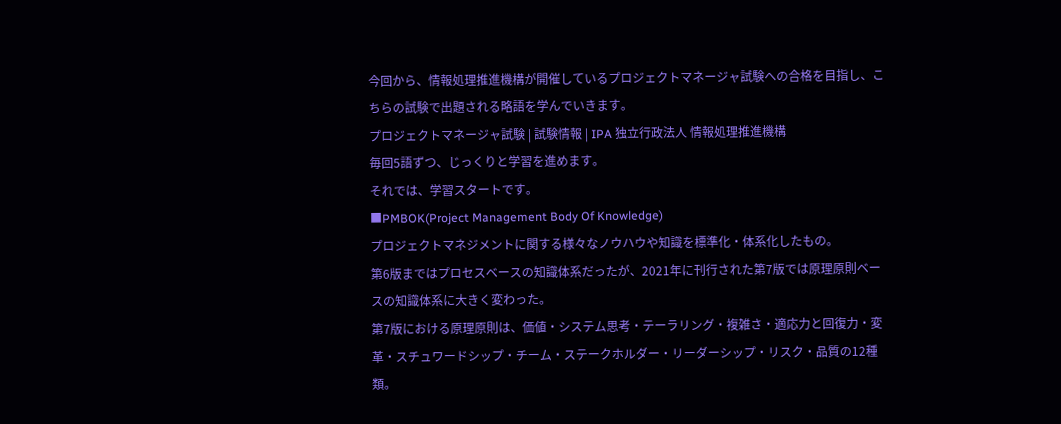今回から、情報処理推進機構が開催しているプロジェクトマネージャ試験への合格を目指し、こちらの試験で出題される略語を学んでいきます。
プロジェクトマネージャ試験 | 試験情報 | IPA 独立行政法人 情報処理推進機構
毎回5語ずつ、じっくりと学習を進めます。
それでは、学習スタートです。
■PMBOK(Project Management Body Of Knowledge)
プロジェクトマネジメントに関する様々なノウハウや知識を標準化・体系化したもの。
第6版まではプロセスベースの知識体系だったが、2021年に刊行された第7版では原理原則ベースの知識体系に大きく変わった。
第7版における原理原則は、価値・システム思考・テーラリング・複雑さ・適応力と回復力・変革・スチュワードシップ・チーム・ステークホルダー・リーダーシップ・リスク・品質の12種類。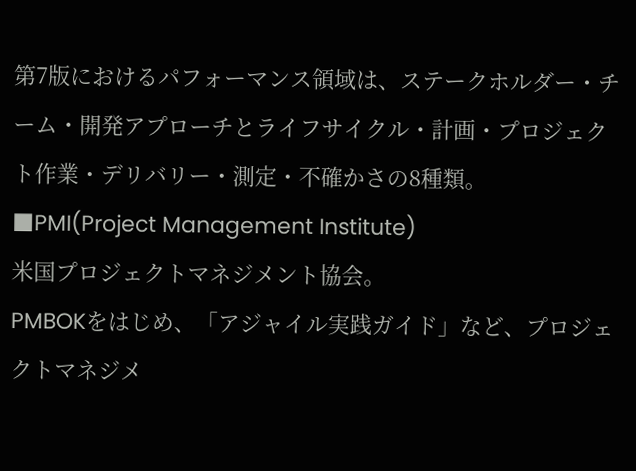第7版におけるパフォーマンス領域は、ステークホルダー・チーム・開発アプローチとライフサイクル・計画・プロジェクト作業・デリバリー・測定・不確かさの8種類。
■PMI(Project Management Institute)
米国プロジェクトマネジメント協会。
PMBOKをはじめ、「アジャイル実践ガイド」など、プロジェクトマネジメ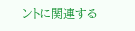ントに関連する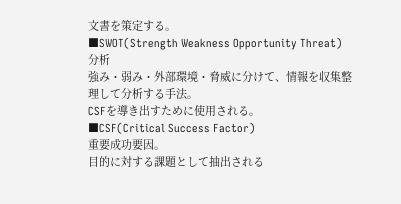文書を策定する。
■SWOT(Strength Weakness Opportunity Threat)分析
強み・弱み・外部環境・脅威に分けて、情報を収集整理して分析する手法。
CSFを導き出すために使用される。
■CSF(Critical Success Factor)
重要成功要因。
目的に対する課題として抽出される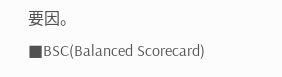要因。
■BSC(Balanced Scorecard)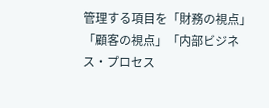管理する項目を「財務の視点」「顧客の視点」「内部ビジネス・プロセス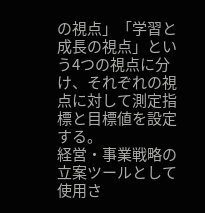の視点」「学習と成長の視点」という4つの視点に分け、それぞれの視点に対して測定指標と目標値を設定する。
経営・事業戦略の立案ツールとして使用さ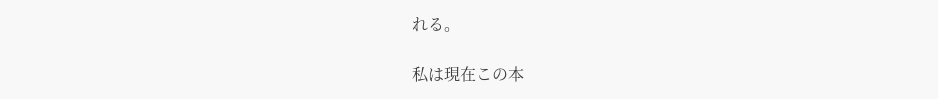れる。

私は現在この本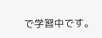で学習中です。